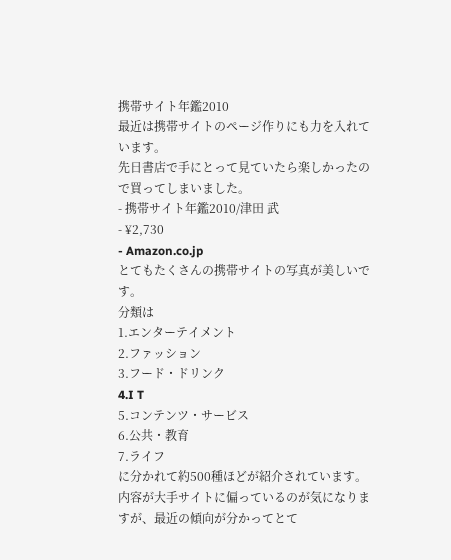携帯サイト年鑑2010
最近は携帯サイトのページ作りにも力を入れています。
先日書店で手にとって見ていたら楽しかったので買ってしまいました。
- 携帯サイト年鑑2010/津田 武
- ¥2,730
- Amazon.co.jp
とてもたくさんの携帯サイトの写真が美しいです。
分類は
1.エンターテイメント
2.ファッション
3.フード・ドリンク
4.I T
5.コンテンツ・サービス
6.公共・教育
7.ライフ
に分かれて約500種ほどが紹介されています。
内容が大手サイトに偏っているのが気になりますが、最近の傾向が分かってとて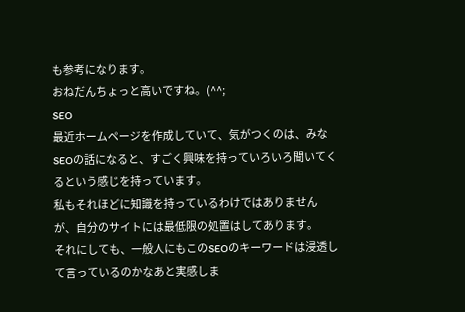も参考になります。
おねだんちょっと高いですね。(^^;
SEO
最近ホームページを作成していて、気がつくのは、みなSEOの話になると、すごく興味を持っていろいろ聞いてくるという感じを持っています。
私もそれほどに知識を持っているわけではありませんが、自分のサイトには最低限の処置はしてあります。
それにしても、一般人にもこのSEOのキーワードは浸透して言っているのかなあと実感しま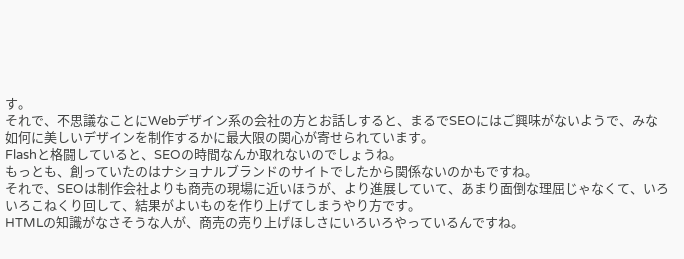す。
それで、不思議なことにWebデザイン系の会社の方とお話しすると、まるでSEOにはご興味がないようで、みな如何に美しいデザインを制作するかに最大限の関心が寄せられています。
Flashと格闘していると、SEOの時間なんか取れないのでしょうね。
もっとも、創っていたのはナショナルブランドのサイトでしたから関係ないのかもですね。
それで、SEOは制作会社よりも商売の現場に近いほうが、より進展していて、あまり面倒な理屈じゃなくて、いろいろこねくり回して、結果がよいものを作り上げてしまうやり方です。
HTMLの知識がなさそうな人が、商売の売り上げほしさにいろいろやっているんですね。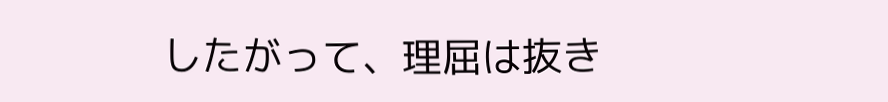したがって、理屈は抜き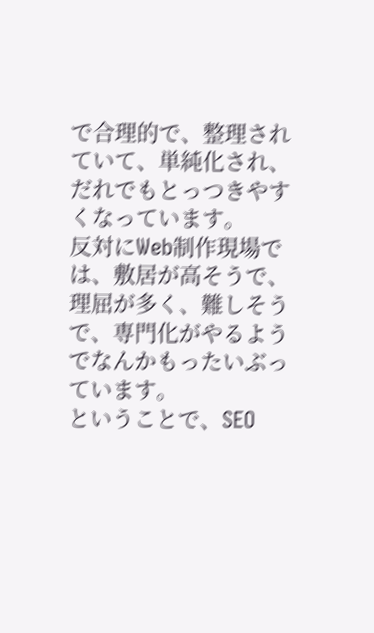で合理的で、整理されていて、単純化され、だれでもとっつきやすくなっています。
反対にWeb制作現場では、敷居が高そうで、理屈が多く、難しそうで、専門化がやるようでなんかもったいぶっています。
ということで、SEO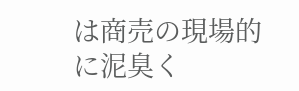は商売の現場的に泥臭く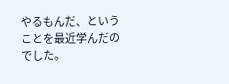やるもんだ、ということを最近学んだのでした。